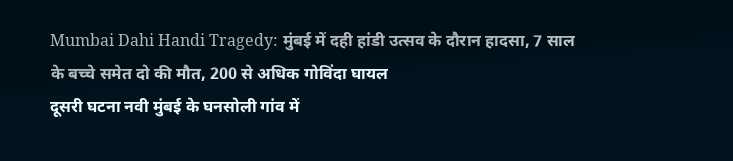Mumbai Dahi Handi Tragedy: मुंबई में दही हांडी उत्सव के दौरान हादसा, 7 साल के बच्चे समेत दो की मौत, 200 से अधिक गोविंदा घायल
दूसरी घटना नवी मुंबई के घनसोली गांव में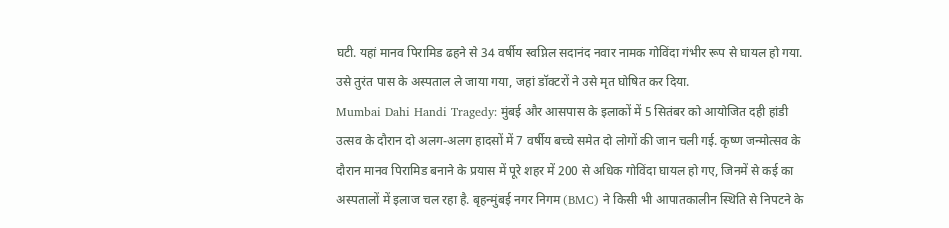घटी. यहां मानव पिरामिड ढहने से 34 वर्षीय स्वप्निल सदानंद नवार नामक गोविंदा गंभीर रूप से घायल हो गया. उसे तुरंत पास के अस्पताल ले जाया गया, जहां डॉक्टरों ने उसे मृत घोषित कर दिया.
Mumbai Dahi Handi Tragedy: मुंबई और आसपास के इलाकों में 5 सितंबर को आयोजित दही हांडी उत्सव के दौरान दो अलग-अलग हादसों में 7 वर्षीय बच्चे समेत दो लोगों की जान चली गई. कृष्ण जन्मोत्सव के दौरान मानव पिरामिड बनाने के प्रयास में पूरे शहर में 200 से अधिक गोविंदा घायल हो गए, जिनमें से कई का अस्पतालों में इलाज चल रहा है. बृहन्मुंबई नगर निगम (BMC) ने किसी भी आपातकालीन स्थिति से निपटने के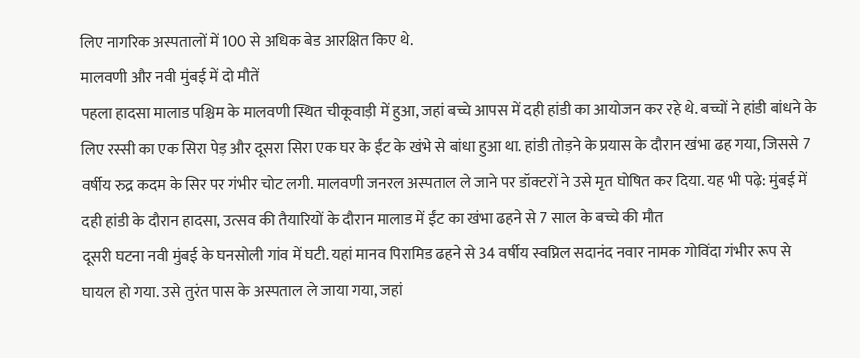लिए नागरिक अस्पतालों में 100 से अधिक बेड आरक्षित किए थे.
मालवणी और नवी मुंबई में दो मौतें
पहला हादसा मालाड पश्चिम के मालवणी स्थित चीकूवाड़ी में हुआ, जहां बच्चे आपस में दही हांडी का आयोजन कर रहे थे. बच्चों ने हांडी बांधने के लिए रस्सी का एक सिरा पेड़ और दूसरा सिरा एक घर के ईंट के खंभे से बांधा हुआ था. हांडी तोड़ने के प्रयास के दौरान खंभा ढह गया, जिससे 7 वर्षीय रुद्र कदम के सिर पर गंभीर चोट लगी. मालवणी जनरल अस्पताल ले जाने पर डॉक्टरों ने उसे मृत घोषित कर दिया. यह भी पढ़े: मुंबई में दही हांडी के दौरान हादसा, उत्सव की तैयारियों के दौरान मालाड में ईंट का खंभा ढहने से 7 साल के बच्चे की मौत
दूसरी घटना नवी मुंबई के घनसोली गांव में घटी. यहां मानव पिरामिड ढहने से 34 वर्षीय स्वप्निल सदानंद नवार नामक गोविंदा गंभीर रूप से घायल हो गया. उसे तुरंत पास के अस्पताल ले जाया गया, जहां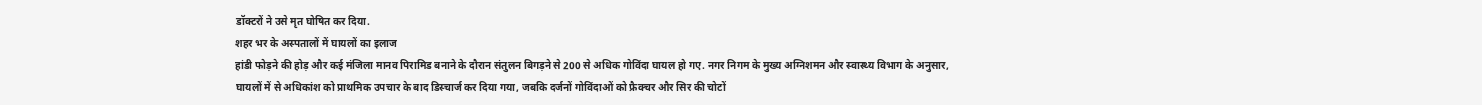डॉक्टरों ने उसे मृत घोषित कर दिया.
शहर भर के अस्पतालों में घायलों का इलाज
हांडी फोड़ने की होड़ और कई मंजिला मानव पिरामिड बनाने के दौरान संतुलन बिगड़ने से 200 से अधिक गोविंदा घायल हो गए. नगर निगम के मुख्य अग्निशमन और स्वास्थ्य विभाग के अनुसार, घायलों में से अधिकांश को प्राथमिक उपचार के बाद डिस्चार्ज कर दिया गया, जबकि दर्जनों गोविंदाओं को फ्रैक्चर और सिर की चोटों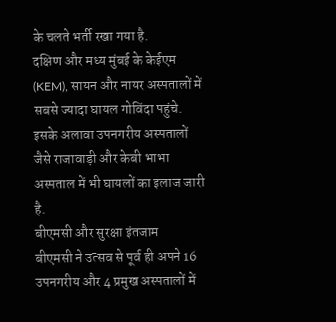के चलते भर्ती रखा गया है.
दक्षिण और मध्य मुंबई के केईएम (KEM), सायन और नायर अस्पतालों में सबसे ज्यादा घायल गोविंदा पहुंचे. इसके अलावा उपनगरीय अस्पतालों जैसे राजावाड़ी और केबी भाभा अस्पताल में भी घायलों का इलाज जारी है.
बीएमसी और सुरक्षा इंतजाम
बीएमसी ने उत्सव से पूर्व ही अपने 16 उपनगरीय और 4 प्रमुख अस्पतालों में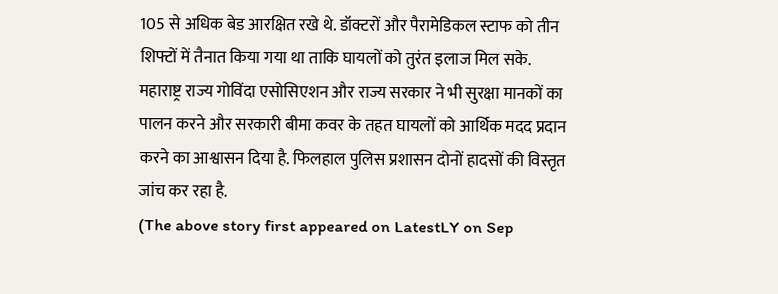105 से अधिक बेड आरक्षित रखे थे. डॉक्टरों और पैरामेडिकल स्टाफ को तीन शिफ्टों में तैनात किया गया था ताकि घायलों को तुरंत इलाज मिल सके.
महाराष्ट्र राज्य गोविंदा एसोसिएशन और राज्य सरकार ने भी सुरक्षा मानकों का पालन करने और सरकारी बीमा कवर के तहत घायलों को आर्थिक मदद प्रदान करने का आश्वासन दिया है. फिलहाल पुलिस प्रशासन दोनों हादसों की विस्तृत जांच कर रहा है.
(The above story first appeared on LatestLY on Sep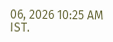06, 2026 10:25 AM IST.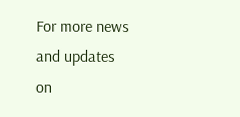For more news and updates on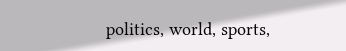politics, world, sports,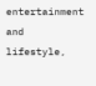entertainment and lifestyle,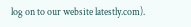log on to our website latestly.com).